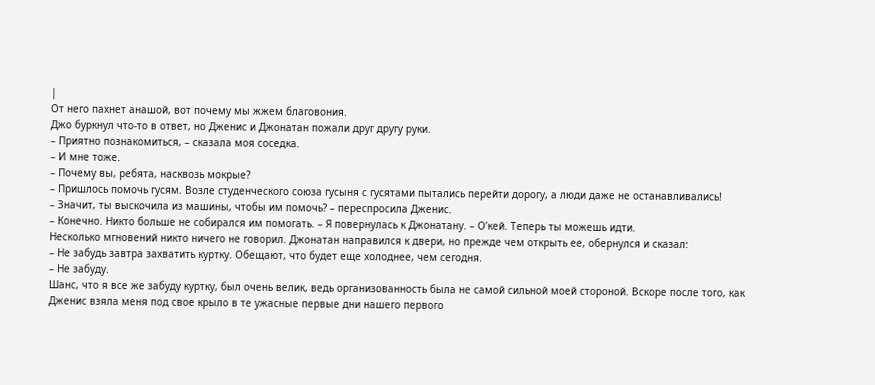|
От него пахнет анашой, вот почему мы жжем благовония.
Джо буркнул что-то в ответ, но Дженис и Джонатан пожали друг другу руки.
– Приятно познакомиться, – сказала моя соседка.
– И мне тоже.
– Почему вы, ребята, насквозь мокрые?
– Пришлось помочь гусям. Возле студенческого союза гусыня с гусятами пытались перейти дорогу, а люди даже не останавливались!
– Значит, ты выскочила из машины, чтобы им помочь? – переспросила Дженис.
– Конечно. Никто больше не собирался им помогать. – Я повернулась к Джонатану. – О’кей. Теперь ты можешь идти.
Несколько мгновений никто ничего не говорил. Джонатан направился к двери, но прежде чем открыть ее, обернулся и сказал:
– Не забудь завтра захватить куртку. Обещают, что будет еще холоднее, чем сегодня.
– Не забуду.
Шанс, что я все же забуду куртку, был очень велик, ведь организованность была не самой сильной моей стороной. Вскоре после того, как Дженис взяла меня под свое крыло в те ужасные первые дни нашего первого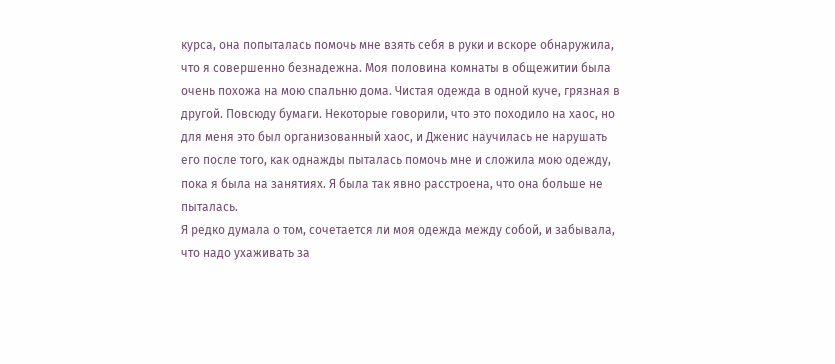курса, она попыталась помочь мне взять себя в руки и вскоре обнаружила, что я совершенно безнадежна. Моя половина комнаты в общежитии была очень похожа на мою спальню дома. Чистая одежда в одной куче, грязная в другой. Повсюду бумаги. Некоторые говорили, что это походило на хаос, но для меня это был организованный хаос, и Дженис научилась не нарушать его после того, как однажды пыталась помочь мне и сложила мою одежду, пока я была на занятиях. Я была так явно расстроена, что она больше не пыталась.
Я редко думала о том, сочетается ли моя одежда между собой, и забывала, что надо ухаживать за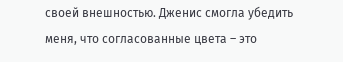своей внешностью. Дженис смогла убедить меня, что согласованные цвета – это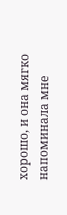хорошо, и она мягко напоминала мне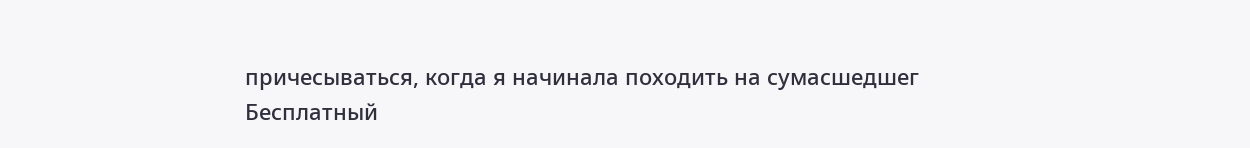причесываться, когда я начинала походить на сумасшедшег
Бесплатный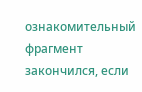ознакомительный фрагмент закончился, если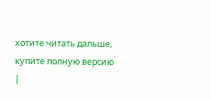хотите читать дальше, купите полную версию
|